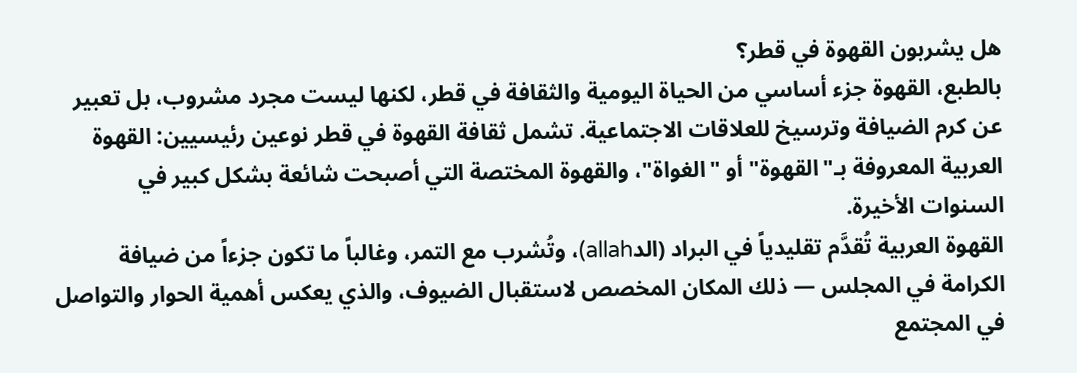هل يشربون القهوة في قطر؟
بالطبع، القهوة جزء أساسي من الحياة اليومية والثقافة في قطر، لكنها ليست مجرد مشروب، بل تعبير عن كرم الضيافة وترسيخ للعلاقات الاجتماعية. تشمل ثقافة القهوة في قطر نوعين رئيسيين: القهوة العربية المعروفة بـ"القهوة" أو "الغواة"، والقهوة المختصة التي أصبحت شائعة بشكل كبير في السنوات الأخيرة.
القهوة العربية تُقدَّم تقليدياً في البراد (الدallah)، وتُشرب مع التمر، وغالباً ما تكون جزءاً من ضيافة الكرامة في المجلس — ذلك المكان المخصص لاستقبال الضيوف، والذي يعكس أهمية الحوار والتواصل في المجتمع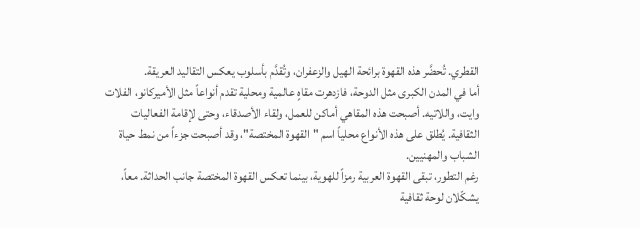القطري. تُحضَّر هذه القهوة برائحة الهيل والزعفران، وتُقدَّم بأسلوب يعكس التقاليد العريقة.
أما في المدن الكبرى مثل الدوحة، فازدهرت مقاهٍ عالمية ومحلية تقدم أنواعاً مثل الأميركانو، الفلات وايت، واللاتيه. أصبحت هذه المقاهي أماكن للعمل، ولقاء الأصدقاء، وحتى لإقامة الفعاليات الثقافية. يُطلق على هذه الأنواع محلياً اسم "القهوة المختصة"، وقد أصبحت جزءاً من نمط حياة الشباب والمهنيين.
رغم التطور، تبقى القهوة العربية رمزاً للهوية، بينما تعكس القهوة المختصة جانب الحداثة. معاً، يشكّلان لوحة ثقافية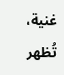غنية، تُظهر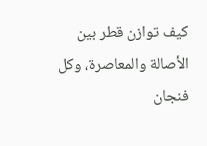كيف توازن قطر بين الأصالة والمعاصرة، وكل فنجان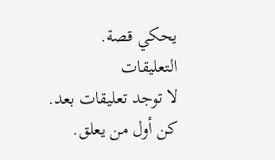يحكي قصة.
التعليقات
لا توجد تعليقات بعد. كن أول من يعلق.